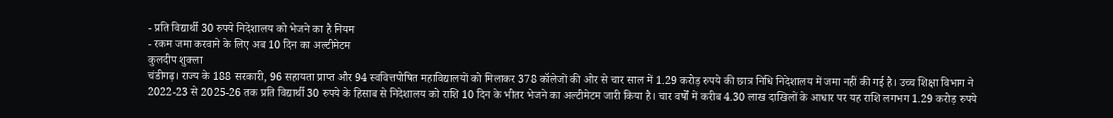- प्रति विद्यार्थी 30 रुपये निदेशालय को भेजने का है नियम
- रकम जमा करवाने के लिए अब 10 दिन का अल्टीमेटम
कुलदीप शुक्ला
चंडीगढ़। राज्य के 188 सरकारी, 96 सहायता प्राप्त और 94 स्ववित्तपोषित महाविद्यालयों को मिलाकर 378 कॉलेजों की ओर से चार साल में 1.29 करोड़ रुपये की छात्र निधि निदेशालय में जमा नहीं की गई है। उच्च शिक्षा विभाग ने 2022-23 से 2025-26 तक प्रति विद्यार्थी 30 रुपये के हिसाब से निदेशालय को राशि 10 दिन के भीतर भेजने का अल्टीमेटम जारी किया है। चार वर्षों में करीब 4.30 लाख दाखिलों के आधार पर यह राशि लगभग 1.29 करोड़ रुपये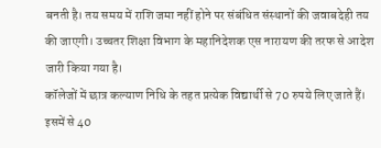बनती है। तय समय में राशि जमा नहीं होने पर संबंधित संस्थानों की जवाबदेही तय की जाएगी। उच्चतर शिक्षा विभाग के महानिदेशक एस नारायण की तरफ से आदेश जारी किया गया है।
कॉलेजों में छात्र कल्याण निधि के तहत प्रत्येक विद्यार्थी से 70 रुपये लिए जाते हैं। इसमें से 40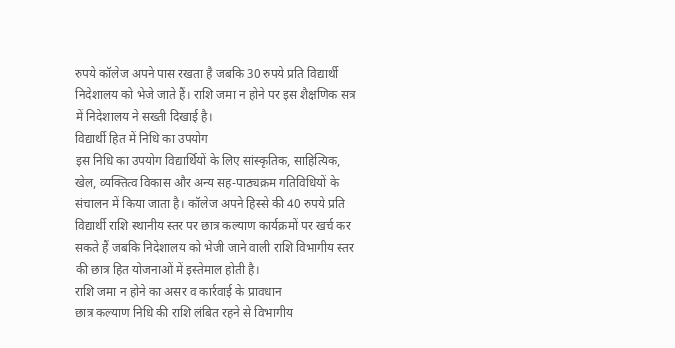रुपये कॉलेज अपने पास रखता है जबकि 30 रुपये प्रति विद्यार्थी निदेशालय को भेजे जाते हैं। राशि जमा न होने पर इस शैक्षणिक सत्र में निदेशालय ने सख्ती दिखाई है।
विद्यार्थी हित में निधि का उपयोग
इस निधि का उपयोग विद्यार्थियों के लिए सांस्कृतिक, साहित्यिक, खेल, व्यक्तित्व विकास और अन्य सह-पाठ्यक्रम गतिविधियों के संचालन में किया जाता है। कॉलेज अपने हिस्से की 40 रुपये प्रति विद्यार्थी राशि स्थानीय स्तर पर छात्र कल्याण कार्यक्रमों पर खर्च कर सकते हैं जबकि निदेशालय को भेजी जाने वाली राशि विभागीय स्तर की छात्र हित योजनाओं में इस्तेमाल होती है।
राशि जमा न होने का असर व कार्रवाई के प्रावधान
छात्र कल्याण निधि की राशि लंबित रहने से विभागीय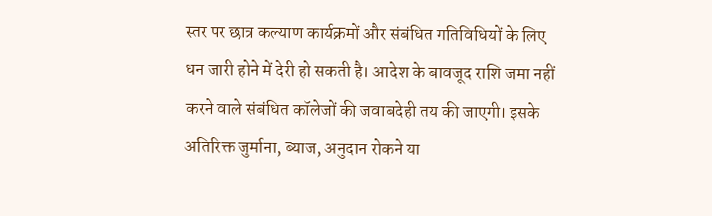स्तर पर छात्र कल्याण कार्यक्रमों और संबंधित गतिविधियों के लिए धन जारी होने में देरी हो सकती है। आदेश के बावजूद राशि जमा नहीं करने वाले संबंधित कॉलेजों की जवाबदेही तय की जाएगी। इसके अतिरिक्त जुर्माना, ब्याज, अनुदान रोकने या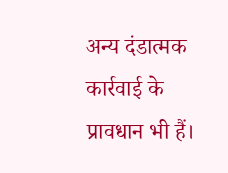अन्य दंडात्मक कार्रवाई के प्रावधान भी हैं।